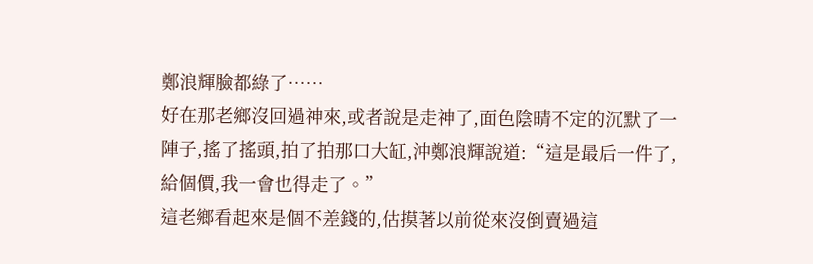鄭浪輝臉都綠了……
好在那老鄉沒回過神來,或者說是走神了,面色陰晴不定的沉默了一陣子,搖了搖頭,拍了拍那口大缸,沖鄭浪輝說道:“這是最后一件了,給個價,我一會也得走了。”
這老鄉看起來是個不差錢的,估摸著以前從來沒倒賣過這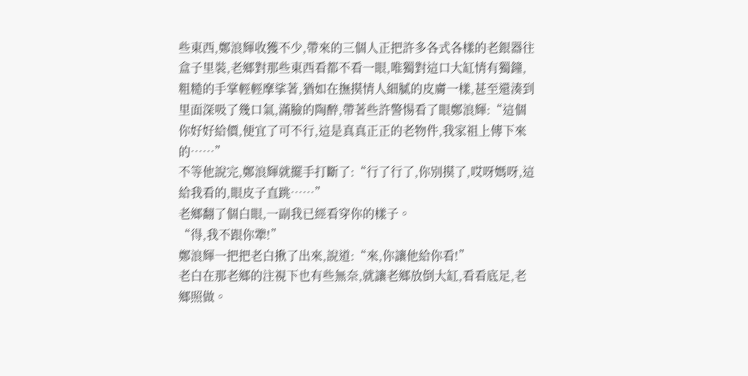些東西,鄭浪輝收獲不少,帶來的三個人正把許多各式各樣的老銀器往盒子里裝,老鄉對那些東西看都不看一眼,唯獨對這口大缸情有獨鐘,粗糙的手掌輕輕摩挲著,猶如在撫摸情人細膩的皮膚一樣,甚至還湊到里面深吸了幾口氣,滿臉的陶醉,帶著些許警惕看了眼鄭浪輝:“這個你好好給價,便宜了可不行,這是真真正正的老物件,我家祖上傳下來的……”
不等他說完,鄭浪輝就擺手打斷了:“行了行了,你別摸了,哎呀媽呀,這給我看的,眼皮子直跳……”
老鄉翻了個白眼,一副我已經看穿你的樣子。
“得,我不跟你犟!”
鄭浪輝一把把老白揪了出來,說道:“來,你讓他給你看!”
老白在那老鄉的注視下也有些無奈,就讓老鄉放倒大缸,看看底足,老鄉照做。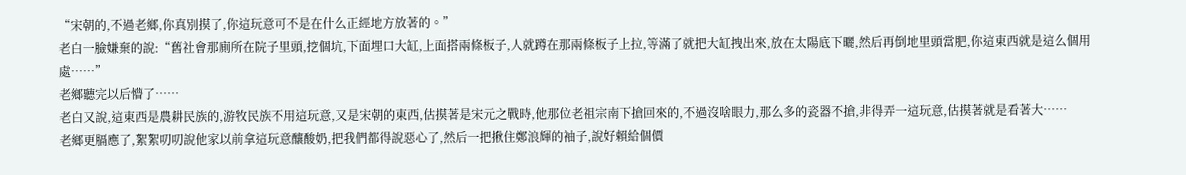“宋朝的,不過老鄉,你真別摸了,你這玩意可不是在什么正經地方放著的。”
老白一臉嫌棄的說:“舊社會那廁所在院子里頭,挖個坑,下面埋口大缸,上面搭兩條板子,人就蹲在那兩條板子上拉,等滿了就把大缸拽出來,放在太陽底下曬,然后再倒地里頭當肥,你這東西就是這么個用處……”
老鄉聽完以后懵了……
老白又說,這東西是農耕民族的,游牧民族不用這玩意,又是宋朝的東西,估摸著是宋元之戰時,他那位老祖宗南下搶回來的,不過沒啥眼力,那么多的瓷器不搶,非得弄一這玩意,估摸著就是看著大……
老鄉更膈應了,絮絮叨叨說他家以前拿這玩意釀酸奶,把我們都得說惡心了,然后一把揪住鄭浪輝的袖子,說好賴給個價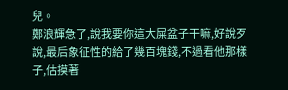兒。
鄭浪輝急了,說我要你這大屎盆子干嘛,好說歹說,最后象征性的給了幾百塊錢,不過看他那樣子,估摸著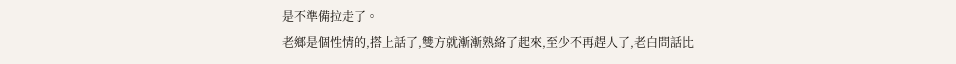是不準備拉走了。
老鄉是個性情的,搭上話了,雙方就漸漸熟絡了起來,至少不再趕人了,老白問話比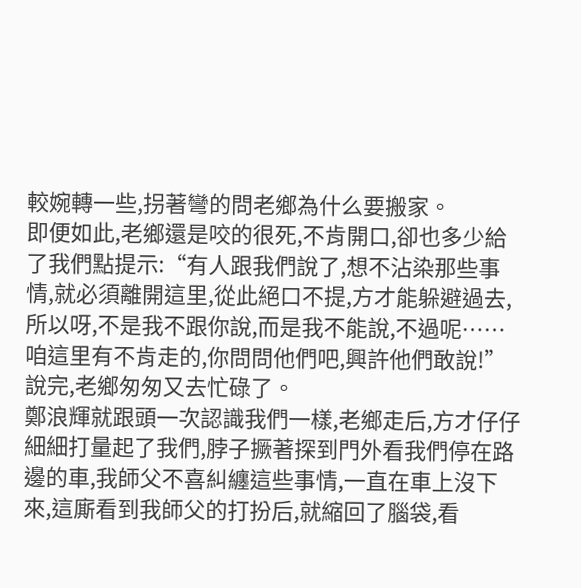較婉轉一些,拐著彎的問老鄉為什么要搬家。
即便如此,老鄉還是咬的很死,不肯開口,卻也多少給了我們點提示:“有人跟我們說了,想不沾染那些事情,就必須離開這里,從此絕口不提,方才能躲避過去,所以呀,不是我不跟你說,而是我不能說,不過呢……咱這里有不肯走的,你問問他們吧,興許他們敢說!”
說完,老鄉匆匆又去忙碌了。
鄭浪輝就跟頭一次認識我們一樣,老鄉走后,方才仔仔細細打量起了我們,脖子撅著探到門外看我們停在路邊的車,我師父不喜糾纏這些事情,一直在車上沒下來,這廝看到我師父的打扮后,就縮回了腦袋,看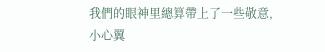我們的眼神里總算帶上了一些敬意,小心翼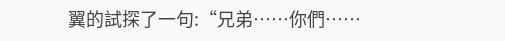翼的試探了一句:“兄弟……你們……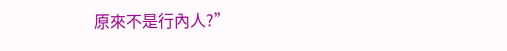原來不是行內人?”